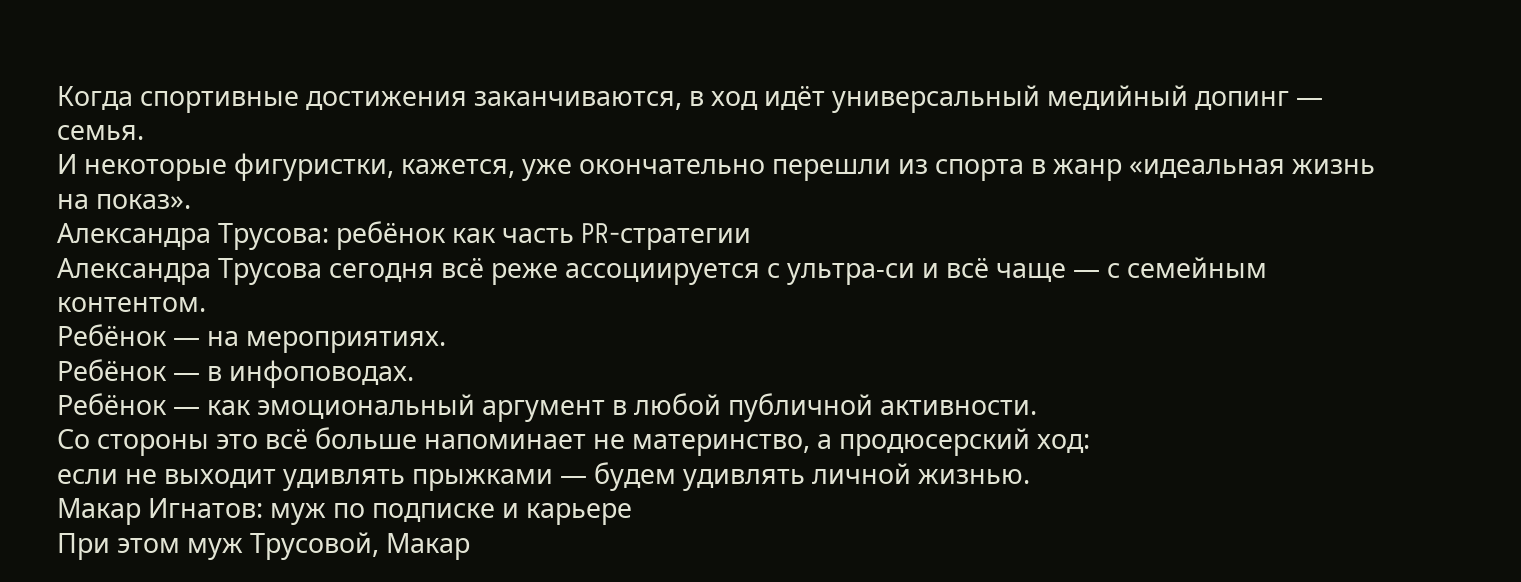Когда спортивные достижения заканчиваются, в ход идёт универсальный медийный допинг — семья.
И некоторые фигуристки, кажется, уже окончательно перешли из спорта в жанр «идеальная жизнь на показ».
Александра Трусова: ребёнок как часть PR-стратегии
Александра Трусова сегодня всё реже ассоциируется с ультра-си и всё чаще — с семейным контентом.
Ребёнок — на мероприятиях.
Ребёнок — в инфоповодах.
Ребёнок — как эмоциональный аргумент в любой публичной активности.
Со стороны это всё больше напоминает не материнство, а продюсерский ход:
если не выходит удивлять прыжками — будем удивлять личной жизнью.
Макар Игнатов: муж по подписке и карьере
При этом муж Трусовой, Макар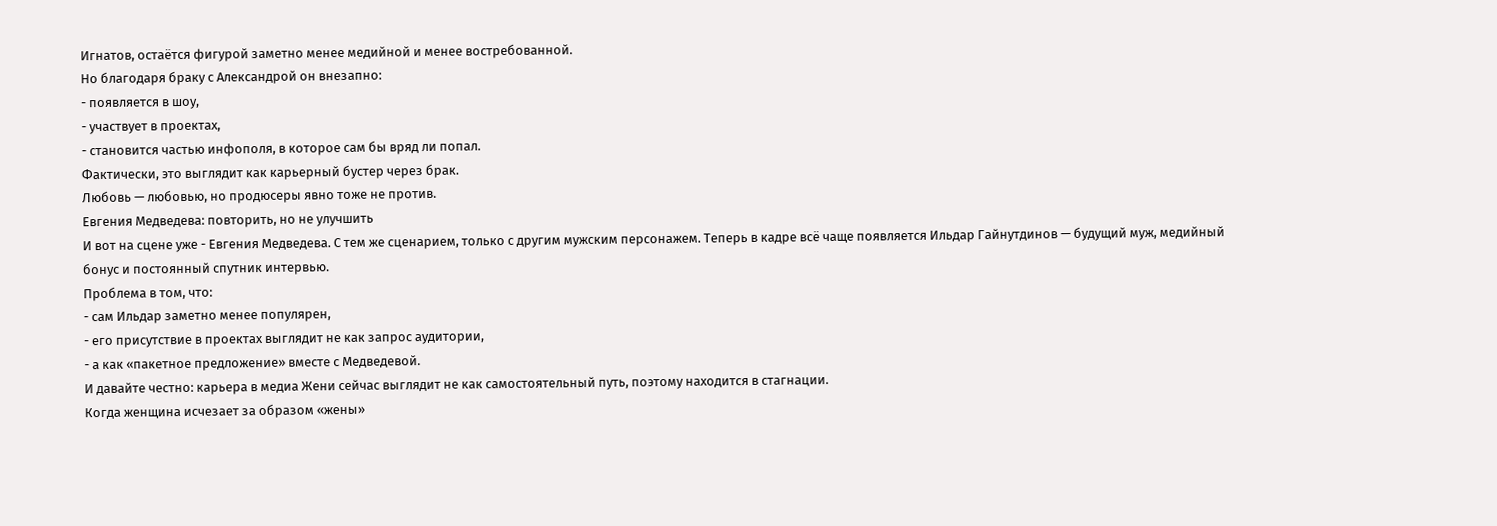Игнатов, остаётся фигурой заметно менее медийной и менее востребованной.
Но благодаря браку с Александрой он внезапно:
- появляется в шоу,
- участвует в проектах,
- становится частью инфополя, в которое сам бы вряд ли попал.
Фактически, это выглядит как карьерный бустер через брак.
Любовь — любовью, но продюсеры явно тоже не против.
Евгения Медведева: повторить, но не улучшить
И вот на сцене уже - Евгения Медведева. С тем же сценарием, только с другим мужским персонажем. Теперь в кадре всё чаще появляется Ильдар Гайнутдинов — будущий муж, медийный бонус и постоянный спутник интервью.
Проблема в том, что:
- сам Ильдар заметно менее популярен,
- его присутствие в проектах выглядит не как запрос аудитории,
- а как «пакетное предложение» вместе с Медведевой.
И давайте честно: карьера в медиа Жени сейчас выглядит не как самостоятельный путь, поэтому находится в стагнации.
Когда женщина исчезает за образом «жены»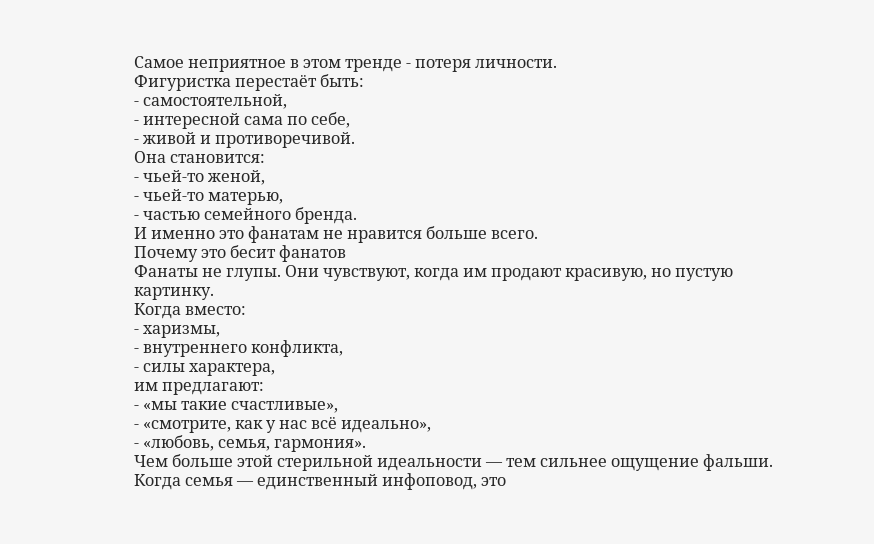Самое неприятное в этом тренде - потеря личности.
Фигуристка перестаёт быть:
- самостоятельной,
- интересной сама по себе,
- живой и противоречивой.
Она становится:
- чьей-то женой,
- чьей-то матерью,
- частью семейного бренда.
И именно это фанатам не нравится больше всего.
Почему это бесит фанатов
Фанаты не глупы. Они чувствуют, когда им продают красивую, но пустую картинку.
Когда вместо:
- харизмы,
- внутреннего конфликта,
- силы характера,
им предлагают:
- «мы такие счастливые»,
- «смотрите, как у нас всё идеально»,
- «любовь, семья, гармония».
Чем больше этой стерильной идеальности — тем сильнее ощущение фальши.
Когда семья — единственный инфоповод, это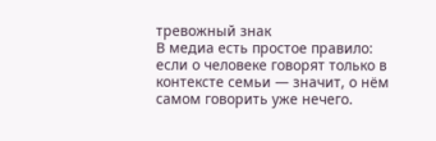тревожный знак
В медиа есть простое правило: если о человеке говорят только в контексте семьи — значит, о нём самом говорить уже нечего.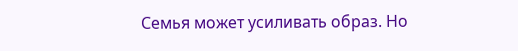Семья может усиливать образ. Но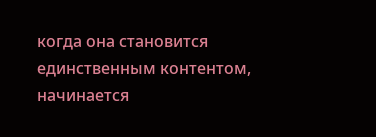когда она становится единственным контентом, начинается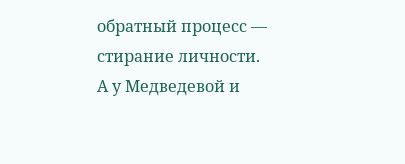обратный процесс — стирание личности.
А у Медведевой и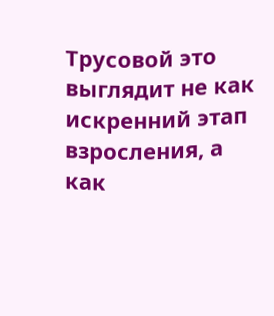Трусовой это выглядит не как искренний этап взросления, а как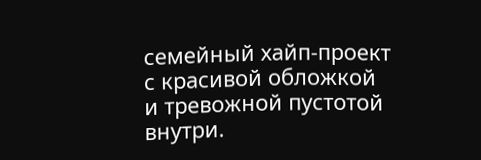семейный хайп-проект с красивой обложкой и тревожной пустотой внутри.